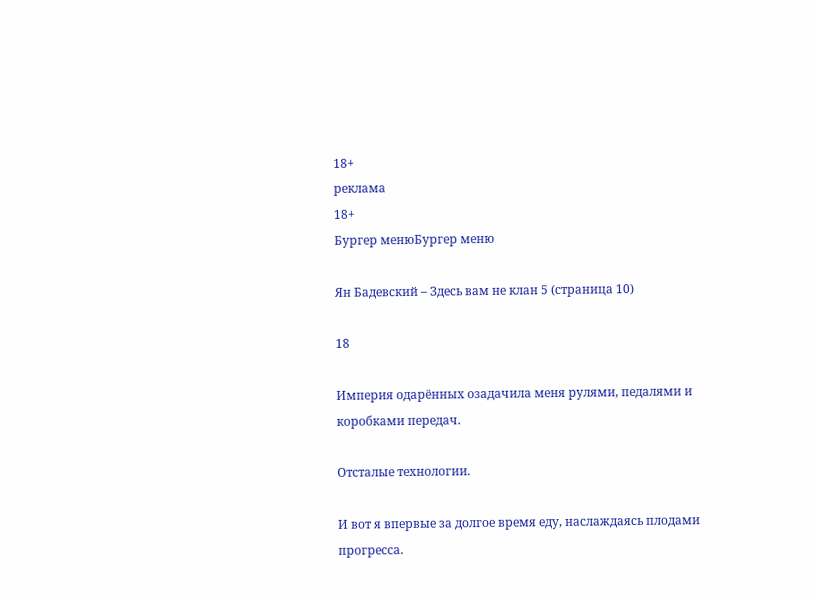18+
реклама
18+
Бургер менюБургер меню

Ян Бадевский – Здесь вам не клан 5 (страница 10)

18

Империя одарённых озадачила меня рулями, педалями и коробками передач.

Отсталые технологии.

И вот я впервые за долгое время еду, наслаждаясь плодами прогресса.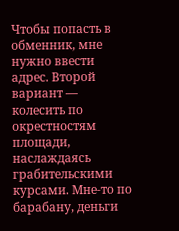Чтобы попасть в обменник, мне нужно ввести адрес. Второй вариант — колесить по окрестностям площади, наслаждаясь грабительскими курсами. Мне-то по барабану, деньги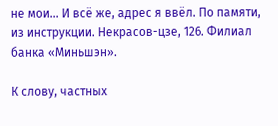не мои... И всё же, адрес я ввёл. По памяти, из инструкции. Некрасов-цзе, 126. Филиал банка «Миньшэн».

К слову, частных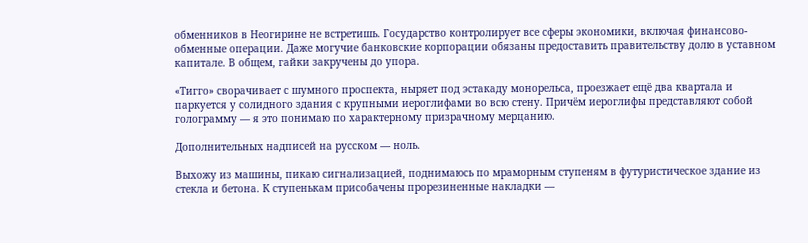обменников в Неогирине не встретишь. Государство контролирует все сферы экономики, включая финансово-обменные операции. Даже могучие банковские корпорации обязаны предоставить правительству долю в уставном капитале. В общем, гайки закручены до упора.

«Тигго» сворачивает с шумного проспекта, ныряет под эстакаду монорельса, проезжает ещё два квартала и паркуется у солидного здания с крупными иероглифами во всю стену. Причём иероглифы представляют собой голограмму — я это понимаю по характерному призрачному мерцанию.

Дополнительных надписей на русском — ноль.

Выхожу из машины, пикаю сигнализацией, поднимаюсь по мраморным ступеням в футуристическое здание из стекла и бетона. К ступенькам присобачены прорезиненные накладки —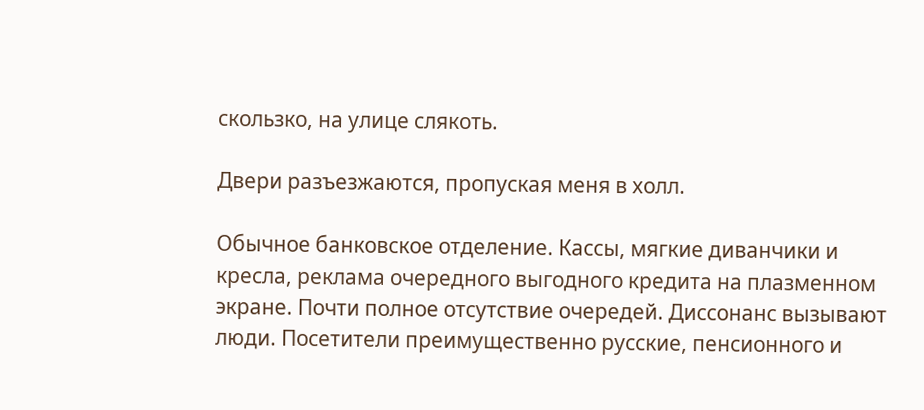скользко, на улице слякоть.

Двери разъезжаются, пропуская меня в холл.

Обычное банковское отделение. Кассы, мягкие диванчики и кресла, реклама очередного выгодного кредита на плазменном экране. Почти полное отсутствие очередей. Диссонанс вызывают люди. Посетители преимущественно русские, пенсионного и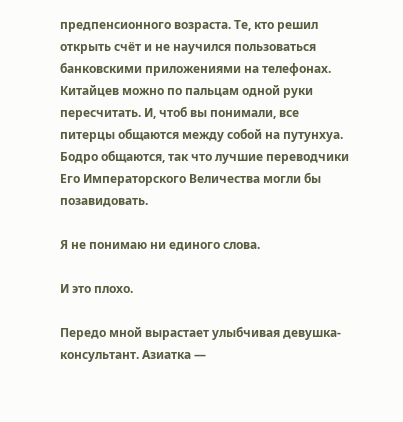предпенсионного возраста. Те, кто решил открыть счёт и не научился пользоваться банковскими приложениями на телефонах. Китайцев можно по пальцам одной руки пересчитать. И, чтоб вы понимали, все питерцы общаются между собой на путунхуа. Бодро общаются, так что лучшие переводчики Его Императорского Величества могли бы позавидовать.

Я не понимаю ни единого слова.

И это плохо.

Передо мной вырастает улыбчивая девушка-консультант. Азиатка —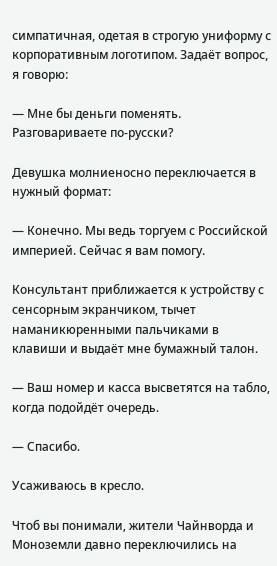симпатичная, одетая в строгую униформу с корпоративным логотипом. Задаёт вопрос, я говорю:

— Мне бы деньги поменять. Разговариваете по-русски?

Девушка молниеносно переключается в нужный формат:

— Конечно. Мы ведь торгуем с Российской империей. Сейчас я вам помогу.

Консультант приближается к устройству с сенсорным экранчиком, тычет наманикюренными пальчиками в клавиши и выдаёт мне бумажный талон.

— Ваш номер и касса высветятся на табло, когда подойдёт очередь.

— Спасибо.

Усаживаюсь в кресло.

Чтоб вы понимали, жители Чайнворда и Моноземли давно переключились на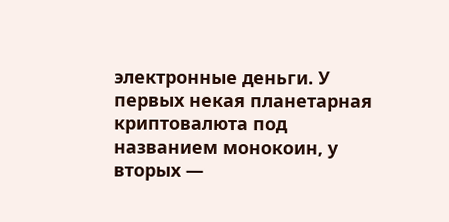электронные деньги. У первых некая планетарная криптовалюта под названием монокоин, у вторых —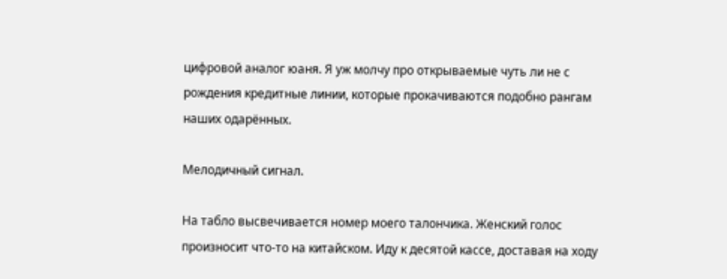цифровой аналог юаня. Я уж молчу про открываемые чуть ли не с рождения кредитные линии, которые прокачиваются подобно рангам наших одарённых.

Мелодичный сигнал.

На табло высвечивается номер моего талончика. Женский голос произносит что-то на китайском. Иду к десятой кассе, доставая на ходу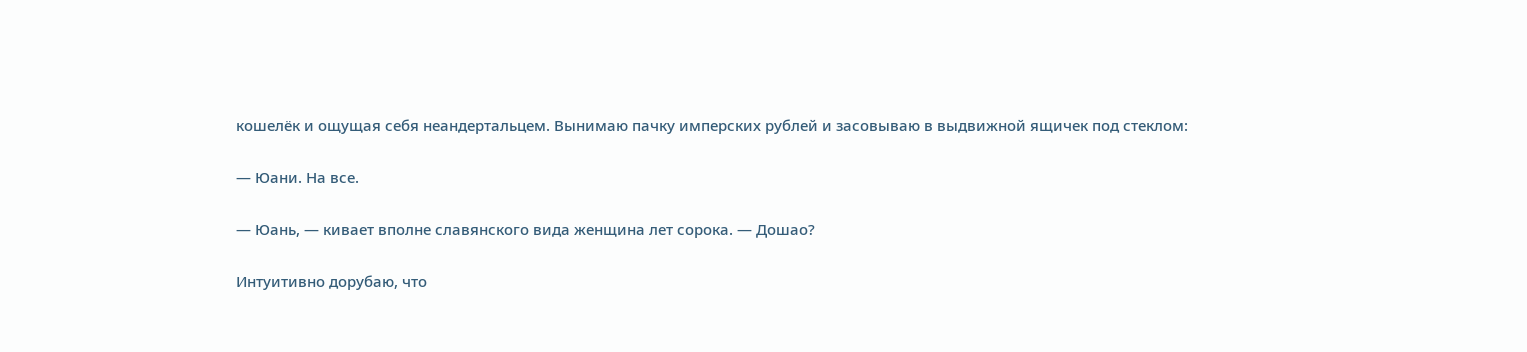кошелёк и ощущая себя неандертальцем. Вынимаю пачку имперских рублей и засовываю в выдвижной ящичек под стеклом:

— Юани. На все.

— Юань, — кивает вполне славянского вида женщина лет сорока. — Дошао?

Интуитивно дорубаю, что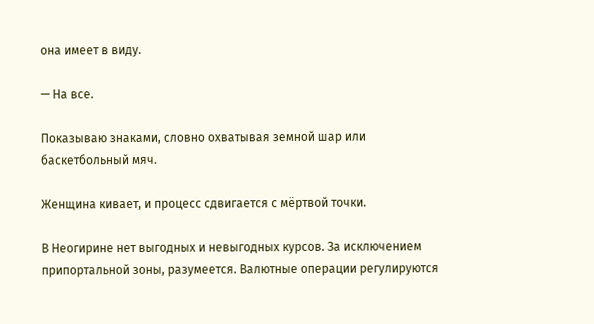она имеет в виду.

— На все.

Показываю знаками, словно охватывая земной шар или баскетбольный мяч.

Женщина кивает, и процесс сдвигается с мёртвой точки.

В Неогирине нет выгодных и невыгодных курсов. За исключением припортальной зоны, разумеется. Валютные операции регулируются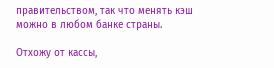правительством, так что менять кэш можно в любом банке страны.

Отхожу от кассы,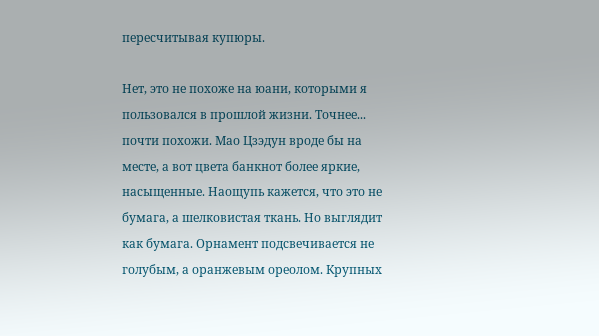пересчитывая купюры.

Нет, это не похоже на юани, которыми я пользовался в прошлой жизни. Точнее... почти похожи. Мао Цзэдун вроде бы на месте, а вот цвета банкнот более яркие, насыщенные. Наощупь кажется, что это не бумага, а шелковистая ткань. Но выглядит как бумага. Орнамент подсвечивается не голубым, а оранжевым ореолом. Крупных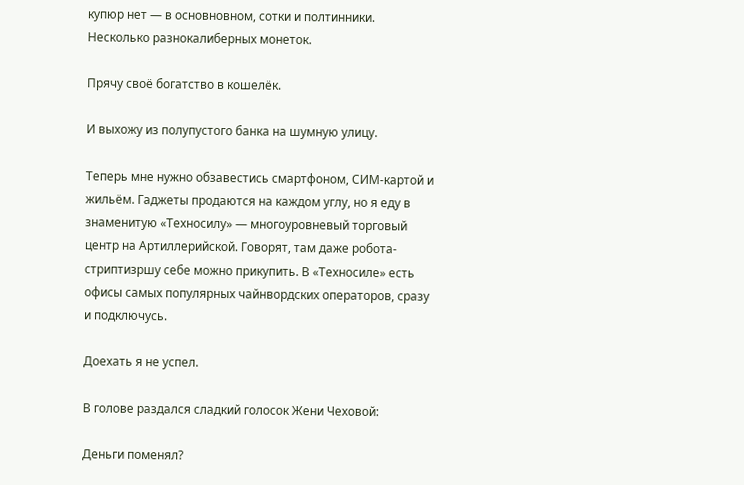купюр нет — в основновном, сотки и полтинники. Несколько разнокалиберных монеток.

Прячу своё богатство в кошелёк.

И выхожу из полупустого банка на шумную улицу.

Теперь мне нужно обзавестись смартфоном, СИМ-картой и жильём. Гаджеты продаются на каждом углу, но я еду в знаменитую «Техносилу» — многоуровневый торговый центр на Артиллерийской. Говорят, там даже робота-стриптизршу себе можно прикупить. В «Техносиле» есть офисы самых популярных чайнвордских операторов, сразу и подключусь.

Доехать я не успел.

В голове раздался сладкий голосок Жени Чеховой:

Деньги поменял?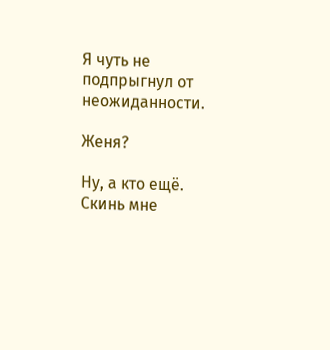Я чуть не подпрыгнул от неожиданности.

Женя?

Ну, а кто ещё. Скинь мне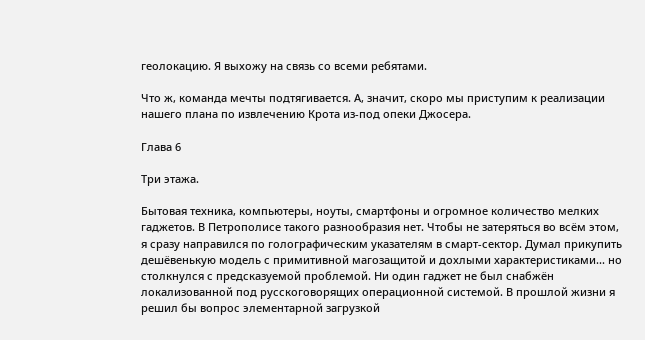геолокацию. Я выхожу на связь со всеми ребятами.

Что ж, команда мечты подтягивается. А, значит, скоро мы приступим к реализации нашего плана по извлечению Крота из-под опеки Джосера.

Глава 6

Три этажа.

Бытовая техника, компьютеры, ноуты, смартфоны и огромное количество мелких гаджетов. В Петрополисе такого разнообразия нет. Чтобы не затеряться во всём этом, я сразу направился по голографическим указателям в смарт-сектор. Думал прикупить дешёвенькую модель с примитивной магозащитой и дохлыми характеристиками... но столкнулся с предсказуемой проблемой. Ни один гаджет не был снабжён локализованной под русскоговорящих операционной системой. В прошлой жизни я решил бы вопрос элементарной загрузкой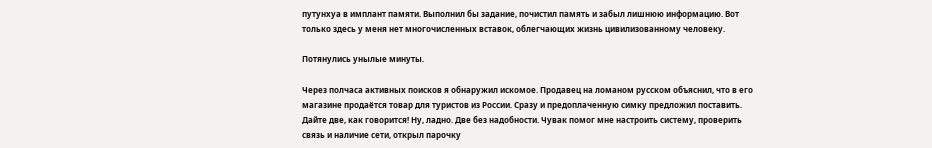путунхуа в имплант памяти. Выполнил бы задание, почистил память и забыл лишнюю информацию. Вот только здесь у меня нет многочисленных вставок, облегчающих жизнь цивилизованному человеку.

Потянулись унылые минуты.

Через полчаса активных поисков я обнаружил искомое. Продавец на ломаном русском объяснил, что в его магазине продаётся товар для туристов из России. Сразу и предоплаченную симку предложил поставить. Дайте две, как говорится! Ну, ладно. Две без надобности. Чувак помог мне настроить систему, проверить связь и наличие сети, открыл парочку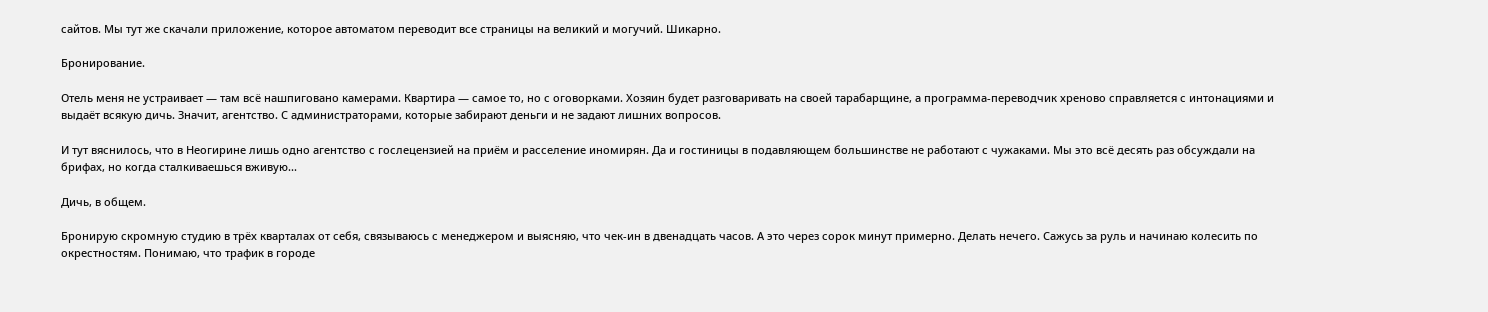сайтов. Мы тут же скачали приложение, которое автоматом переводит все страницы на великий и могучий. Шикарно.

Бронирование.

Отель меня не устраивает — там всё нашпиговано камерами. Квартира — самое то, но с оговорками. Хозяин будет разговаривать на своей тарабарщине, а программа-переводчик хреново справляется с интонациями и выдаёт всякую дичь. Значит, агентство. С администраторами, которые забирают деньги и не задают лишних вопросов.

И тут вяснилось, что в Неогирине лишь одно агентство с гослецензией на приём и расселение иномирян. Да и гостиницы в подавляющем большинстве не работают с чужаками. Мы это всё десять раз обсуждали на брифах, но когда сталкиваешься вживую...

Дичь, в общем.

Бронирую скромную студию в трёх кварталах от себя, связываюсь с менеджером и выясняю, что чек-ин в двенадцать часов. А это через сорок минут примерно. Делать нечего. Сажусь за руль и начинаю колесить по окрестностям. Понимаю, что трафик в городе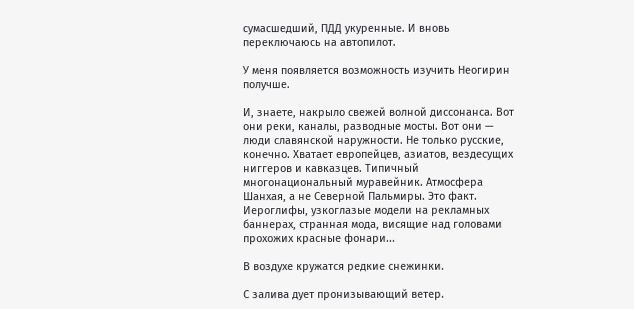сумасшедший, ПДД укуренные. И вновь переключаюсь на автопилот.

У меня появляется возможность изучить Неогирин получше.

И, знаете, накрыло свежей волной диссонанса. Вот они реки, каналы, разводные мосты. Вот они — люди славянской наружности. Не только русские, конечно. Хватает европейцев, азиатов, вездесущих ниггеров и кавказцев. Типичный многонациональный муравейник. Атмосфера Шанхая, а не Северной Пальмиры. Это факт. Иероглифы, узкоглазые модели на рекламных баннерах, странная мода, висящие над головами прохожих красные фонари...

В воздухе кружатся редкие снежинки.

С залива дует пронизывающий ветер.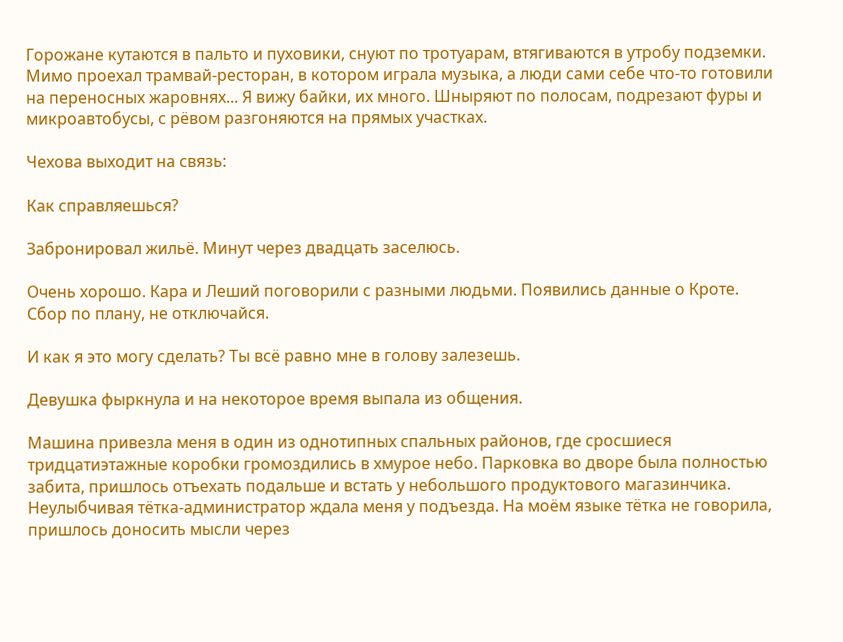Горожане кутаются в пальто и пуховики, снуют по тротуарам, втягиваются в утробу подземки. Мимо проехал трамвай-ресторан, в котором играла музыка, а люди сами себе что-то готовили на переносных жаровнях... Я вижу байки, их много. Шныряют по полосам, подрезают фуры и микроавтобусы, с рёвом разгоняются на прямых участках.

Чехова выходит на связь:

Как справляешься?

Забронировал жильё. Минут через двадцать заселюсь.

Очень хорошо. Кара и Леший поговорили с разными людьми. Появились данные о Кроте. Сбор по плану, не отключайся.

И как я это могу сделать? Ты всё равно мне в голову залезешь.

Девушка фыркнула и на некоторое время выпала из общения.

Машина привезла меня в один из однотипных спальных районов, где сросшиеся тридцатиэтажные коробки громоздились в хмурое небо. Парковка во дворе была полностью забита, пришлось отъехать подальше и встать у небольшого продуктового магазинчика. Неулыбчивая тётка-администратор ждала меня у подъезда. На моём языке тётка не говорила, пришлось доносить мысли через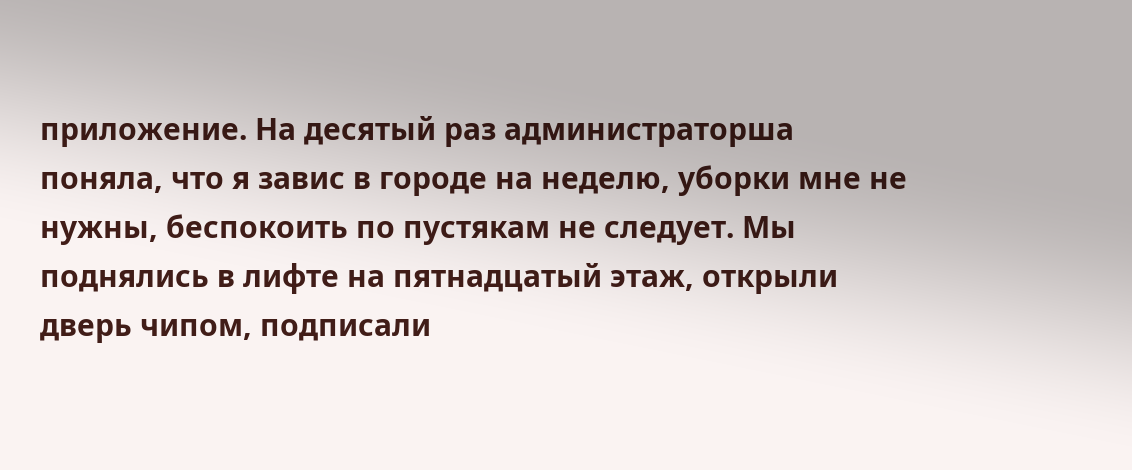приложение. На десятый раз администраторша поняла, что я завис в городе на неделю, уборки мне не нужны, беспокоить по пустякам не следует. Мы поднялись в лифте на пятнадцатый этаж, открыли дверь чипом, подписали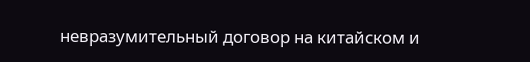невразумительный договор на китайском и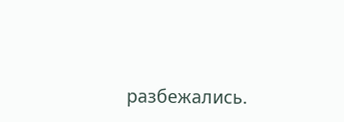разбежались.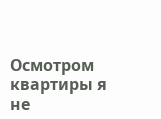Осмотром квартиры я не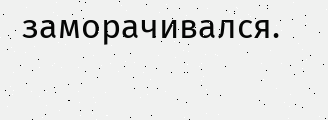заморачивался.